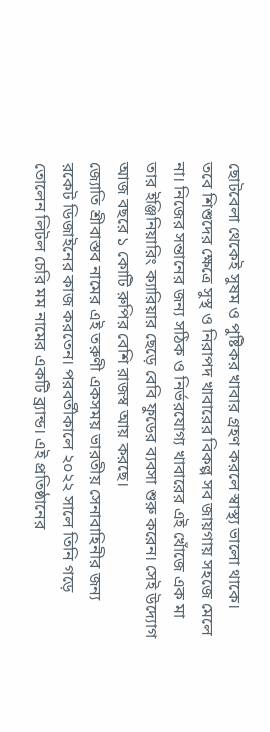ছোটবেলা থেকেই সুষম ও পুষ্টিকর খাবার গ্রহণ করলে স্বাস্থ্য ভালো থাকে। তবে শিশুদের ক্ষেত্রে সুস্থ ও নিরাপদ খাবারের বিকল্প সব জায়গায় সহজে মেলে না। নিজের সন্তানের জন্য সঠিক ও নির্ভরযোগ্য খাবারের এই খোঁজে এক মা তার ইঞ্জিনিয়ারিং ক্যারিয়ার ছেড়ে বেবি ফুডের ব্যবসা শুরু করেন। সেই উদ্যোগ আজ বছরে ১ কোটি রুপির বেশি রাজস্ব আয় করছে।
জ্যোতি শ্রীবাস্তব নামের এই তরুণী একসময় ভারতীয় সেনাবাহিনীর জন্য রকেট ডিজাইনের কাজ করতেন। পরবর্তীকালে ২০২২ সালে তিনি গড়ে তোলেন লিটল চেরি মম নামের একটি ব্র্যান্ড। এই প্রতিষ্ঠানের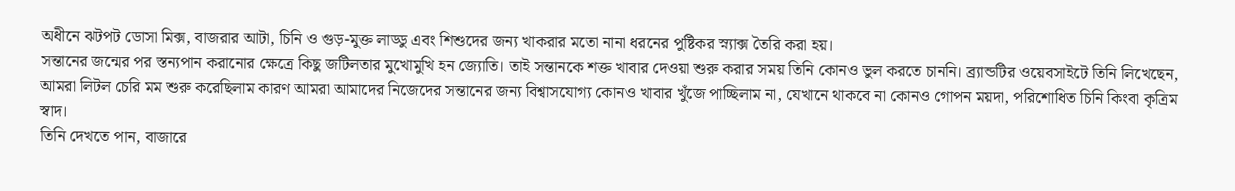অধীনে ঝটপট ডোসা মিক্স, বাজরার আটা, চিনি ও গুড়-মুক্ত লাড্ডু এবং শিশুদের জন্য খাকরার মতো নানা ধরনের পুষ্টিকর স্ন্যাক্স তৈরি করা হয়।
সন্তানের জন্মের পর স্তন্যপান করানোর ক্ষেত্রে কিছু জটিলতার মুখোমুখি হন জ্যোতি। তাই সন্তানকে শক্ত খাবার দেওয়া শুরু করার সময় তিনি কোনও ভুল করতে চাননি। ব্র্যান্ডটির ওয়েবসাইটে তিনি লিখেছেন, আমরা লিটল চেরি মম শুরু করেছিলাম কারণ আমরা আমাদের নিজেদের সন্তানের জন্য বিশ্বাসযোগ্য কোনও খাবার খুঁজে পাচ্ছিলাম না, যেখানে থাকবে না কোনও গোপন ময়দা, পরিশোধিত চিনি কিংবা কৃত্রিম স্বাদ।
তিনি দেখতে পান, বাজারে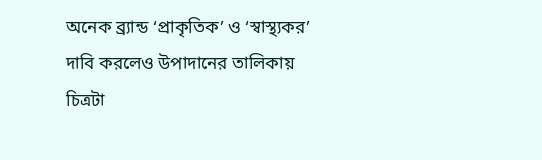অনেক ব্র্যান্ড ‘প্রাকৃতিক’ ও ‘স্বাস্থ্যকর’ দাবি করলেও উপাদানের তালিকায় চিত্রটা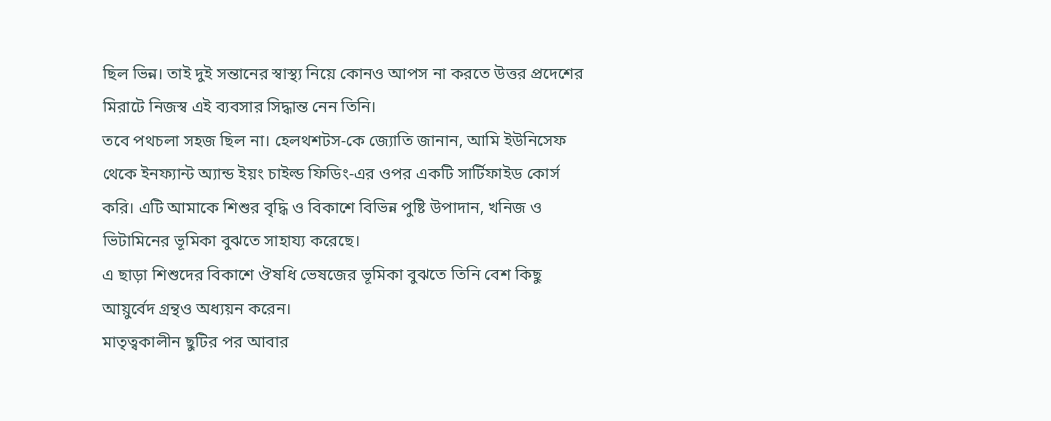ছিল ভিন্ন। তাই দুই সন্তানের স্বাস্থ্য নিয়ে কোনও আপস না করতে উত্তর প্রদেশের মিরাটে নিজস্ব এই ব্যবসার সিদ্ধান্ত নেন তিনি।
তবে পথচলা সহজ ছিল না। হেলথশটস-কে জ্যোতি জানান, আমি ইউনিসেফ থেকে ইনফ্যান্ট অ্যান্ড ইয়ং চাইল্ড ফিডিং-এর ওপর একটি সার্টিফাইড কোর্স করি। এটি আমাকে শিশুর বৃদ্ধি ও বিকাশে বিভিন্ন পুষ্টি উপাদান, খনিজ ও ভিটামিনের ভূমিকা বুঝতে সাহায্য করেছে।
এ ছাড়া শিশুদের বিকাশে ঔষধি ভেষজের ভূমিকা বুঝতে তিনি বেশ কিছু আয়ুর্বেদ গ্রন্থও অধ্যয়ন করেন।
মাতৃত্বকালীন ছুটির পর আবার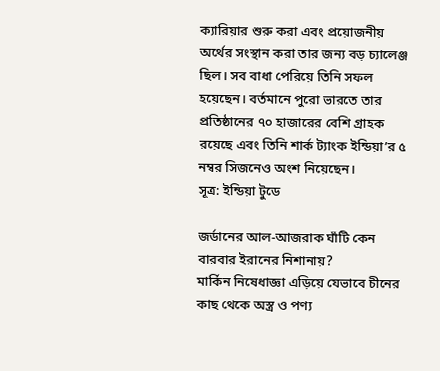ক্যারিয়ার শুরু করা এবং প্রয়োজনীয় অর্থের সংস্থান করা তার জন্য বড় চ্যালেঞ্জ ছিল। সব বাধা পেরিয়ে তিনি সফল হয়েছেন। বর্তমানে পুরো ভারতে তার প্রতিষ্ঠানের ৭০ হাজারের বেশি গ্রাহক রয়েছে এবং তিনি শার্ক ট্যাংক ইন্ডিয়া’র ৫ নম্বর সিজনেও অংশ নিয়েছেন।
সূত্র: ইন্ডিয়া টুডে

জর্ডানের আল-আজরাক ঘাঁটি কেন বারবার ইরানের নিশানায়?
মার্কিন নিষেধাজ্ঞা এড়িয়ে যেভাবে চীনের কাছ থেকে অস্ত্র ও পণ্য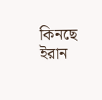কিনছে ইরান